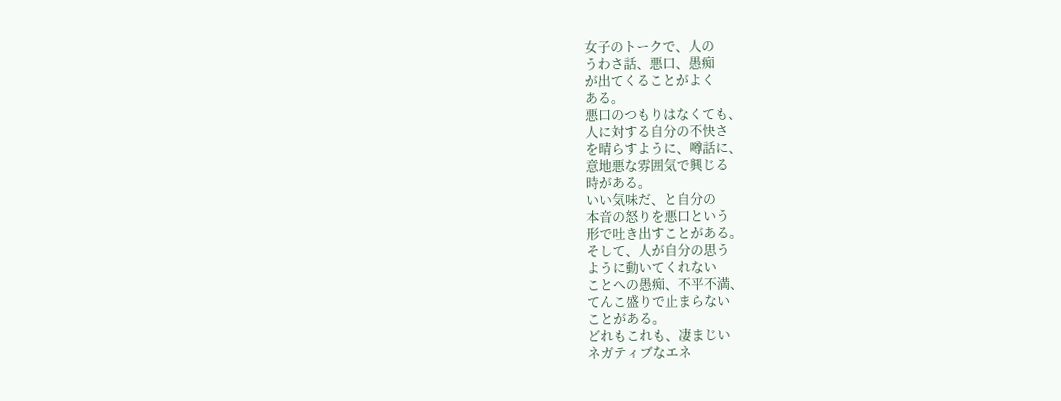女子のトークで、人の
うわさ話、悪口、愚痴
が出てくることがよく
ある。
悪口のつもりはなくても、
人に対する自分の不快さ
を晴らすように、噂話に、
意地悪な雰囲気で興じる
時がある。
いい気味だ、と自分の
本音の怒りを悪口という
形で吐き出すことがある。
そして、人が自分の思う
ように動いてくれない
ことへの愚痴、不平不満、
てんこ盛りで止まらない
ことがある。
どれもこれも、凄まじい
ネガティブなエネ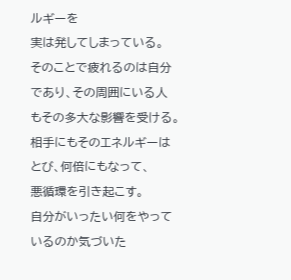ルギーを
実は発してしまっている。
そのことで疲れるのは自分
であり、その周囲にいる人
もその多大な影響を受ける。
相手にもそのエネルギーは
とび、何倍にもなって、
悪循環を引き起こす。
自分がいったい何をやって
いるのか気づいた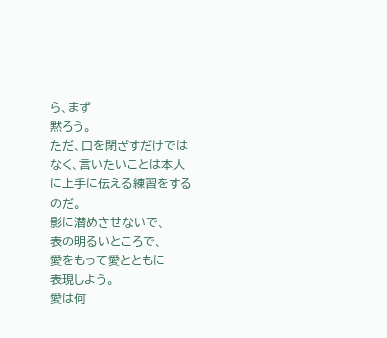ら、まず
黙ろう。
ただ、口を閉ざすだけでは
なく、言いたいことは本人
に上手に伝える練習をする
のだ。
影に潜めさせないで、
表の明るいところで、
愛をもって愛とともに
表現しよう。
愛は何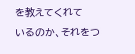を教えてくれて
いるのか、それをつ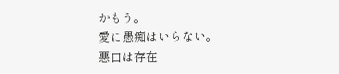かもう。
愛に愚痴はいらない。
悪口は存在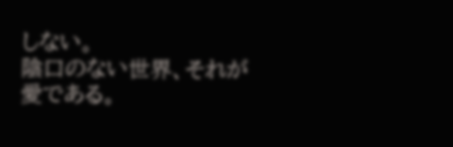しない。
陰口のない世界、それが
愛である。